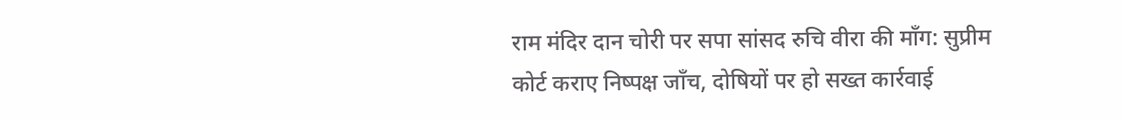राम मंदिर दान चोरी पर सपा सांसद रुचि वीरा की माँग: सुप्रीम कोर्ट कराए निष्पक्ष जाँच, दोषियों पर हो सख्त कार्रवाई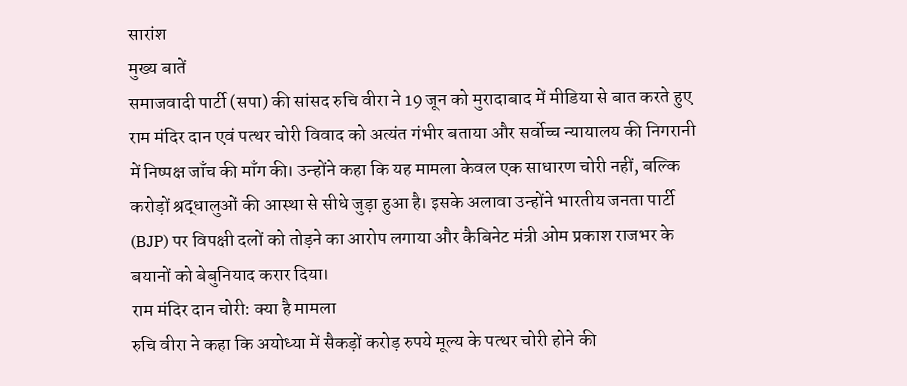सारांश
मुख्य बातें
समाजवादी पार्टी (सपा) की सांसद रुचि वीरा ने 19 जून को मुरादाबाद में मीडिया से बात करते हुए राम मंदिर दान एवं पत्थर चोरी विवाद को अत्यंत गंभीर बताया और सर्वोच्च न्यायालय की निगरानी में निष्पक्ष जाँच की माँग की। उन्होंने कहा कि यह मामला केवल एक साधारण चोरी नहीं, बल्कि करोड़ों श्रद्धालुओं की आस्था से सीधे जुड़ा हुआ है। इसके अलावा उन्होंने भारतीय जनता पार्टी (BJP) पर विपक्षी दलों को तोड़ने का आरोप लगाया और कैबिनेट मंत्री ओम प्रकाश राजभर के बयानों को बेबुनियाद करार दिया।
राम मंदिर दान चोरी: क्या है मामला
रुचि वीरा ने कहा कि अयोध्या में सैकड़ों करोड़ रुपये मूल्य के पत्थर चोरी होने की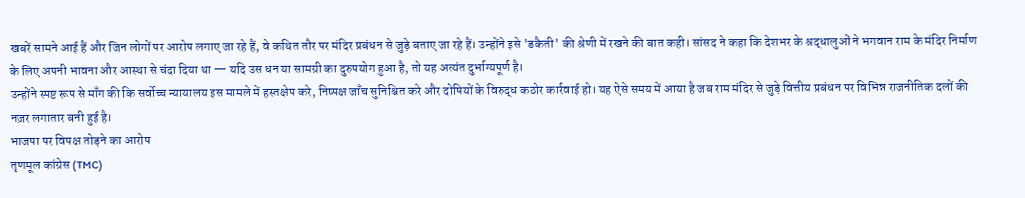खबरें सामने आई हैं और जिन लोगों पर आरोप लगाए जा रहे हैं, वे कथित तौर पर मंदिर प्रबंधन से जुड़े बताए जा रहे हैं। उन्होंने इसे 'डकैती' की श्रेणी में रखने की बात कही। सांसद ने कहा कि देशभर के श्रद्धालुओं ने भगवान राम के मंदिर निर्माण के लिए अपनी भावना और आस्था से चंदा दिया था — यदि उस धन या सामग्री का दुरुपयोग हुआ है, तो यह अत्यंत दुर्भाग्यपूर्ण है।
उन्होंने स्पष्ट रूप से माँग की कि सर्वोच्च न्यायालय इस मामले में हस्तक्षेप करे, निष्पक्ष जाँच सुनिश्चित करे और दोषियों के विरुद्ध कठोर कार्रवाई हो। यह ऐसे समय में आया है जब राम मंदिर से जुड़े वित्तीय प्रबंधन पर विभिन्न राजनीतिक दलों की नज़र लगातार बनी हुई है।
भाजपा पर विपक्ष तोड़ने का आरोप
तृणमूल कांग्रेस (TMC)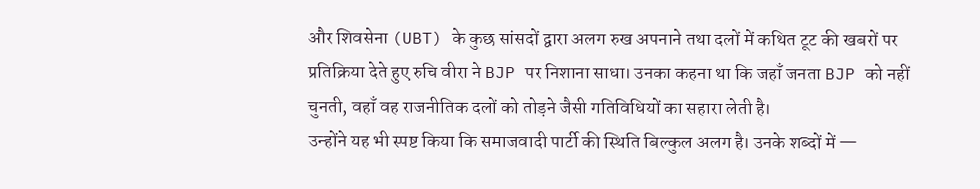और शिवसेना (UBT) के कुछ सांसदों द्वारा अलग रुख अपनाने तथा दलों में कथित टूट की खबरों पर प्रतिक्रिया देते हुए रुचि वीरा ने BJP पर निशाना साधा। उनका कहना था कि जहाँ जनता BJP को नहीं चुनती, वहाँ वह राजनीतिक दलों को तोड़ने जैसी गतिविधियों का सहारा लेती है।
उन्होंने यह भी स्पष्ट किया कि समाजवादी पार्टी की स्थिति बिल्कुल अलग है। उनके शब्दों में —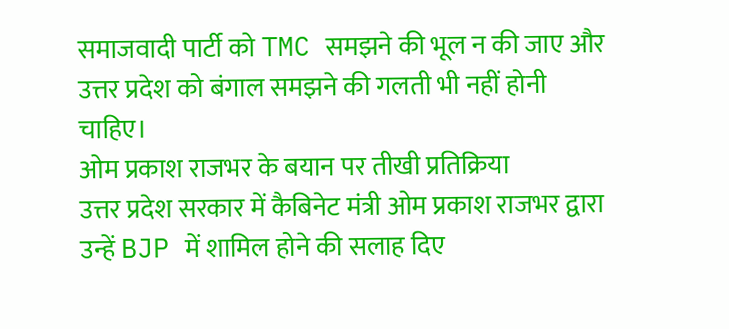समाजवादी पार्टी को TMC समझने की भूल न की जाए और उत्तर प्रदेश को बंगाल समझने की गलती भी नहीं होनी चाहिए।
ओम प्रकाश राजभर के बयान पर तीखी प्रतिक्रिया
उत्तर प्रदेश सरकार में कैबिनेट मंत्री ओम प्रकाश राजभर द्वारा उन्हें BJP में शामिल होने की सलाह दिए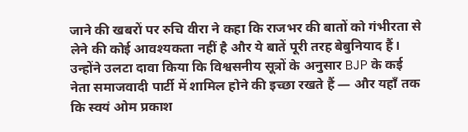जाने की खबरों पर रुचि वीरा ने कहा कि राजभर की बातों को गंभीरता से लेने की कोई आवश्यकता नहीं है और ये बातें पूरी तरह बेबुनियाद हैं।
उन्होंने उलटा दावा किया कि विश्वसनीय सूत्रों के अनुसार BJP के कई नेता समाजवादी पार्टी में शामिल होने की इच्छा रखते हैं — और यहाँ तक कि स्वयं ओम प्रकाश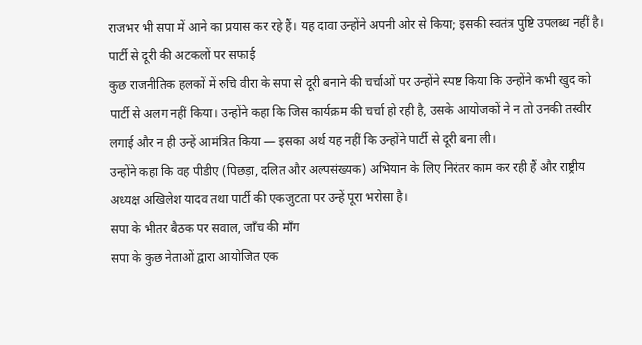राजभर भी सपा में आने का प्रयास कर रहे हैं। यह दावा उन्होंने अपनी ओर से किया; इसकी स्वतंत्र पुष्टि उपलब्ध नहीं है।
पार्टी से दूरी की अटकलों पर सफाई
कुछ राजनीतिक हलकों में रुचि वीरा के सपा से दूरी बनाने की चर्चाओं पर उन्होंने स्पष्ट किया कि उन्होंने कभी खुद को पार्टी से अलग नहीं किया। उन्होंने कहा कि जिस कार्यक्रम की चर्चा हो रही है, उसके आयोजकों ने न तो उनकी तस्वीर लगाई और न ही उन्हें आमंत्रित किया — इसका अर्थ यह नहीं कि उन्होंने पार्टी से दूरी बना ली।
उन्होंने कहा कि वह पीडीए (पिछड़ा, दलित और अल्पसंख्यक) अभियान के लिए निरंतर काम कर रही हैं और राष्ट्रीय अध्यक्ष अखिलेश यादव तथा पार्टी की एकजुटता पर उन्हें पूरा भरोसा है।
सपा के भीतर बैठक पर सवाल, जाँच की माँग
सपा के कुछ नेताओं द्वारा आयोजित एक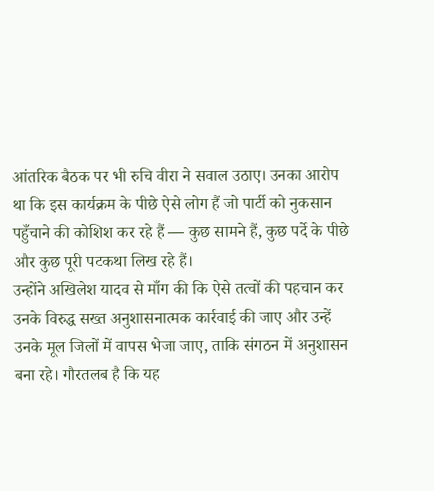आंतरिक बैठक पर भी रुचि वीरा ने सवाल उठाए। उनका आरोप था कि इस कार्यक्रम के पीछे ऐसे लोग हैं जो पार्टी को नुकसान पहुँचाने की कोशिश कर रहे हैं — कुछ सामने हैं, कुछ पर्दे के पीछे और कुछ पूरी पटकथा लिख रहे हैं।
उन्होंने अखिलेश यादव से माँग की कि ऐसे तत्वों की पहचान कर उनके विरुद्ध सख्त अनुशासनात्मक कार्रवाई की जाए और उन्हें उनके मूल जिलों में वापस भेजा जाए, ताकि संगठन में अनुशासन बना रहे। गौरतलब है कि यह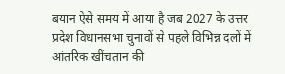बयान ऐसे समय में आया है जब 2027 के उत्तर प्रदेश विधानसभा चुनावों से पहले विभिन्न दलों में आंतरिक खींचतान की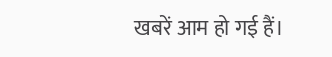खबरें आम हो गई हैं।